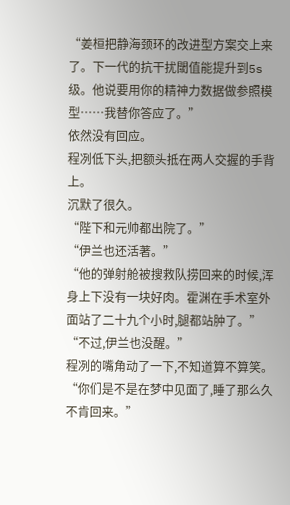“姜桓把静海颈环的改进型方案交上来了。下一代的抗干扰閾值能提升到5s级。他说要用你的精神力数据做参照模型……我替你答应了。”
依然没有回应。
程冽低下头,把额头抵在两人交握的手背上。
沉默了很久。
“陛下和元帅都出院了。”
“伊兰也还活著。”
“他的弹射舱被搜救队捞回来的时候,浑身上下没有一块好肉。霍渊在手术室外面站了二十九个小时,腿都站肿了。”
“不过,伊兰也没醒。”
程冽的嘴角动了一下,不知道算不算笑。
“你们是不是在梦中见面了,睡了那么久不肯回来。”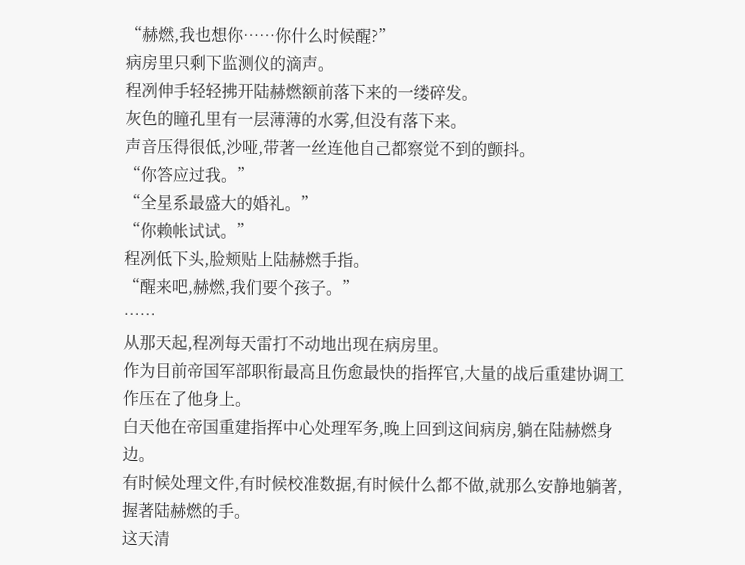“赫燃,我也想你……你什么时候醒?”
病房里只剩下监测仪的滴声。
程冽伸手轻轻拂开陆赫燃额前落下来的一缕碎发。
灰色的瞳孔里有一层薄薄的水雾,但没有落下来。
声音压得很低,沙哑,带著一丝连他自己都察觉不到的颤抖。
“你答应过我。”
“全星系最盛大的婚礼。”
“你赖帐试试。”
程冽低下头,脸颊贴上陆赫燃手指。
“醒来吧,赫燃,我们要个孩子。”
……
从那天起,程冽每天雷打不动地出现在病房里。
作为目前帝国军部职衔最高且伤愈最快的指挥官,大量的战后重建协调工作压在了他身上。
白天他在帝国重建指挥中心处理军务,晚上回到这间病房,躺在陆赫燃身边。
有时候处理文件,有时候校准数据,有时候什么都不做,就那么安静地躺著,握著陆赫燃的手。
这天清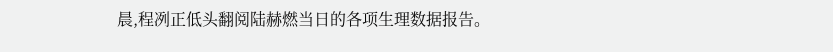晨,程冽正低头翻阅陆赫燃当日的各项生理数据报告。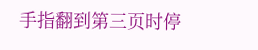手指翻到第三页时停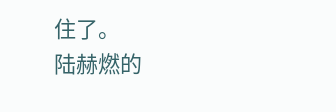住了。
陆赫燃的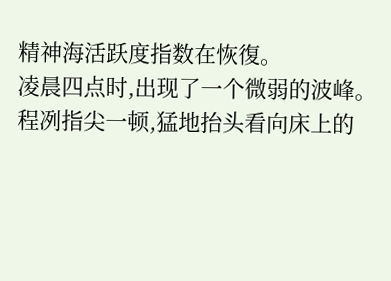精神海活跃度指数在恢復。
凌晨四点时,出现了一个微弱的波峰。
程冽指尖一顿,猛地抬头看向床上的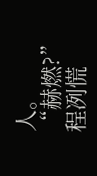人。
“赫燃?”
程冽慌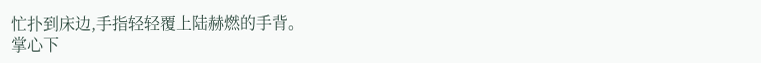忙扑到床边,手指轻轻覆上陆赫燃的手背。
掌心下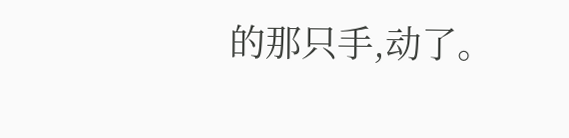的那只手,动了。